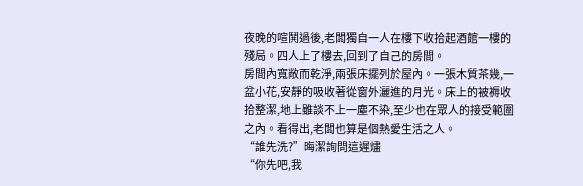夜晚的喧鬨過後,老闆獨自一人在樓下收拾起酒館一樓的殘局。四人上了樓去,回到了自己的房間。
房間內寬敞而乾淨,兩張床擺列於屋內。一張木質茶幾,一盆小花,安靜的吸收著從窗外灑進的月光。床上的被褥收拾整潔,地上雖談不上一塵不染,至少也在眾人的接受範圍之內。看得出,老闆也算是個熱愛生活之人。
“誰先洗?”晦潔詢問這遲燼
“你先吧,我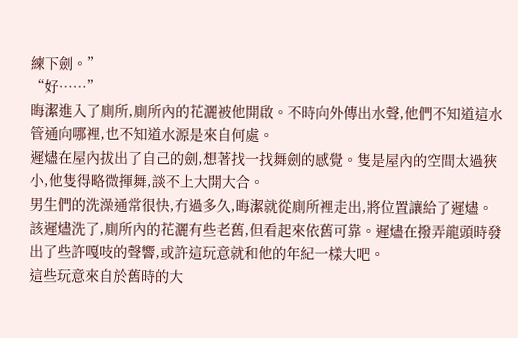練下劍。”
“好……”
晦潔進入了廁所,廁所內的花灑被他開啟。不時向外傳出水聲,他們不知道這水管通向哪裡,也不知道水源是來自何處。
遲燼在屋內拔出了自己的劍,想著找一找舞劍的感覺。隻是屋內的空間太過狹小,他隻得略微揮舞,談不上大開大合。
男生們的洗澡通常很快,冇過多久,晦潔就從廁所裡走出,將位置讓給了遲燼。
該遲燼洗了,廁所內的花灑有些老舊,但看起來依舊可靠。遲燼在撥弄龍頭時發出了些許嘎吱的聲響,或許這玩意就和他的年紀一樣大吧。
這些玩意來自於舊時的大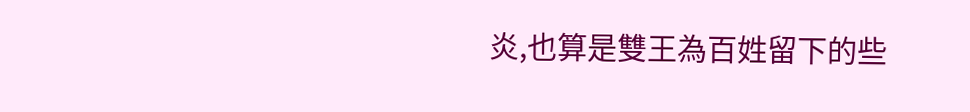炎,也算是雙王為百姓留下的些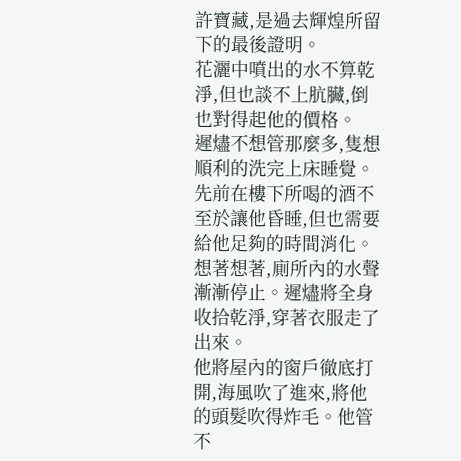許寶藏,是過去輝煌所留下的最後證明。
花灑中噴出的水不算乾淨,但也談不上肮臟,倒也對得起他的價格。
遲燼不想管那麼多,隻想順利的洗完上床睡覺。先前在樓下所喝的酒不至於讓他昏睡,但也需要給他足夠的時間消化。
想著想著,廁所內的水聲漸漸停止。遲燼將全身收拾乾淨,穿著衣服走了出來。
他將屋內的窗戶徹底打開,海風吹了進來,將他的頭髮吹得炸毛。他管不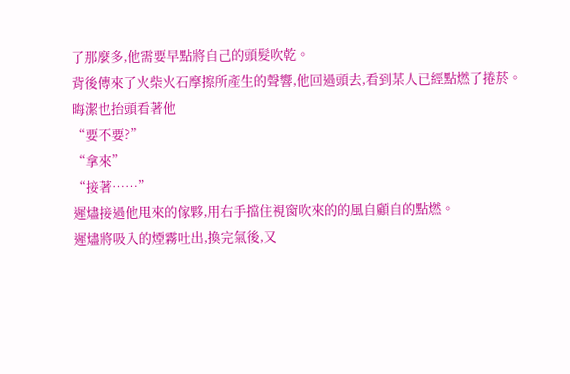了那麼多,他需要早點將自己的頭髮吹乾。
背後傳來了火柴火石摩擦所產生的聲響,他回過頭去,看到某人已經點燃了捲菸。
晦潔也抬頭看著他
“要不要?”
“拿來”
“接著……”
遲燼接過他甩來的傢夥,用右手擋住視窗吹來的的風自顧自的點燃。
遲燼將吸入的煙霧吐出,換完氣後,又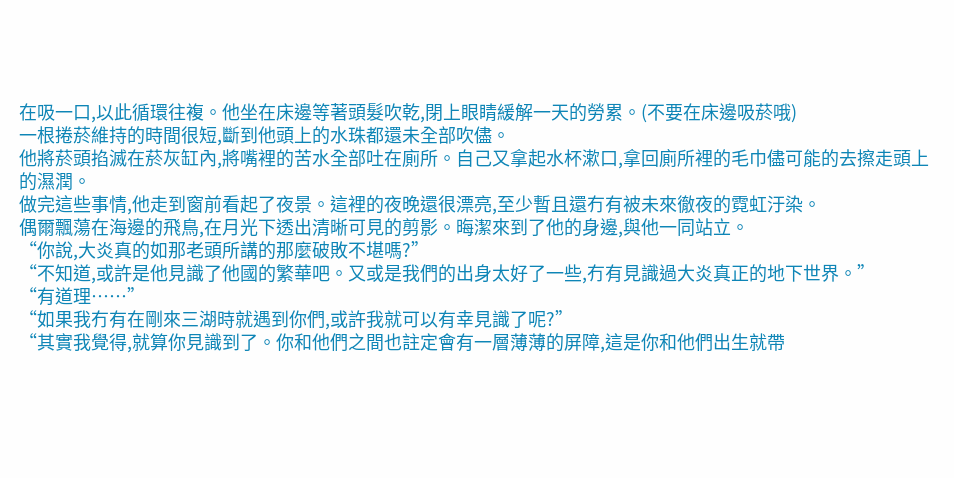在吸一口,以此循環往複。他坐在床邊等著頭髮吹乾,閉上眼睛緩解一天的勞累。(不要在床邊吸菸哦)
一根捲菸維持的時間很短,斷到他頭上的水珠都還未全部吹儘。
他將菸頭掐滅在菸灰缸內,將嘴裡的苦水全部吐在廁所。自己又拿起水杯漱口,拿回廁所裡的毛巾儘可能的去擦走頭上的濕潤。
做完這些事情,他走到窗前看起了夜景。這裡的夜晚還很漂亮,至少暫且還冇有被未來徹夜的霓虹汙染。
偶爾飄蕩在海邊的飛鳥,在月光下透出清晰可見的剪影。晦潔來到了他的身邊,與他一同站立。
“你說,大炎真的如那老頭所講的那麼破敗不堪嗎?”
“不知道,或許是他見識了他國的繁華吧。又或是我們的出身太好了一些,冇有見識過大炎真正的地下世界。”
“有道理……”
“如果我冇有在剛來三湖時就遇到你們,或許我就可以有幸見識了呢?”
“其實我覺得,就算你見識到了。你和他們之間也註定會有一層薄薄的屏障,這是你和他們出生就帶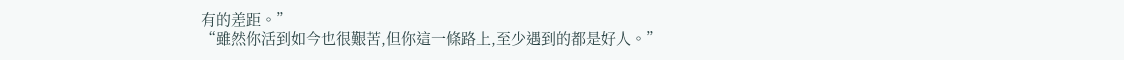有的差距。”
“雖然你活到如今也很艱苦,但你這一條路上,至少遇到的都是好人。”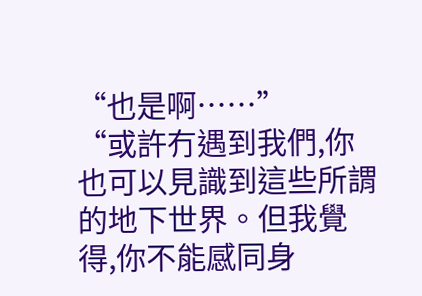“也是啊……”
“或許冇遇到我們,你也可以見識到這些所謂的地下世界。但我覺得,你不能感同身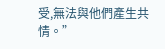受,無法與他們產生共情。”